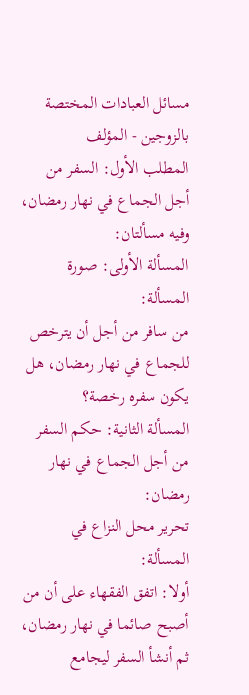مسائل العبادات المختصة بالزوجين - المؤلف
المطلب الأول: السفر من أجل الجماع في نهار رمضان، وفيه مسألتان:
المسألة الأولى: صورة المسألة:
من سافر من أجل أن يترخص للجماع في نهار رمضان، هل يكون سفره رخصة؟
المسألة الثانية: حكم السفر من أجل الجماع في نهار رمضان:
تحرير محل النزاع في المسألة:
أولا: اتفق الفقهاء على أن من أصبح صائما في نهار رمضان، ثم أنشأ السفر ليجامع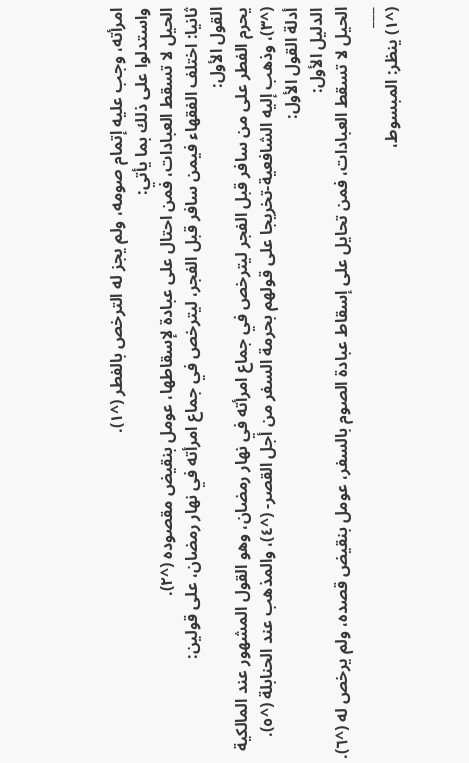امرأته، وجب عليه إتمام صومه، ولم يجز له الترخص بالفطر (^١).
واستدلوا على ذلك بما يأتي:
الحيل لا تسقط العبادات، فمن احتال على عبادة لإسقاطها، عومل بنقيض مقصوده (^٢).
ثانيا: اختلف الفقهاء فيمن سافر قبل الفجر، ليترخص في جماع امرأته في نهار رمضان، على قولين:
القول الأول:
يحرم الفطر على من سافر قبل الفجر ليترخص في جماع امرأته في نهار رمضان، وهو القول المشهور عند المالكية (^٣)، وذهب إليه الشافعية-تخريجا على قولهم بحرمة السفر من أجل القصر- (^٤)، والمذهب عند الحنابلة (^٥).
أدلة القول الأول:
الدليل الأول:
الحيل لا تسقط العبادات، فمن تحايل على إسقاط عبادة الصوم بالسفر، عومل بنقيض قصده، ولم يرخص له (^٦).
___
(^١) ينظر: المبسوط،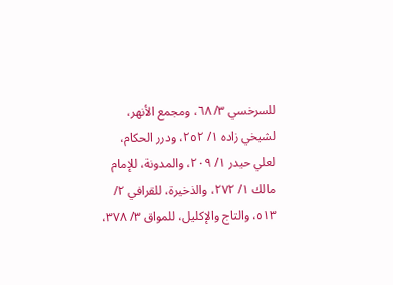للسرخسي ٣/ ٦٨، ومجمع الأنهر، لشيخي زاده ١/ ٢٥٢، ودرر الحكام، لعلي حيدر ١/ ٢٠٩، والمدونة، للإمام مالك ١/ ٢٧٢، والذخيرة، للقرافي ٢/ ٥١٣، والتاج والإكليل، للمواق ٣/ ٣٧٨،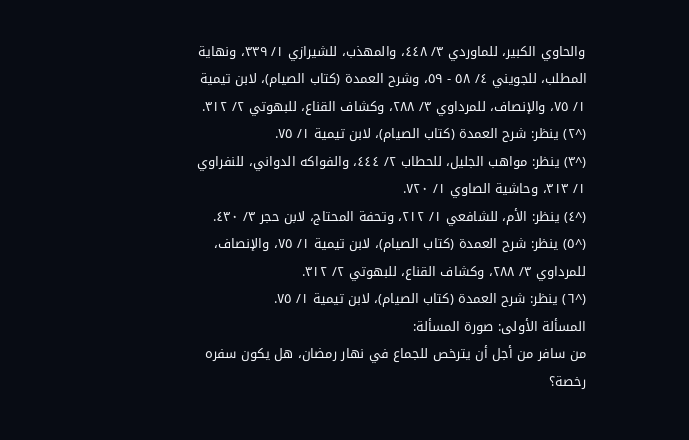والحاوي الكبير، للماوردي ٣/ ٤٤٨، والمهذب، للشيرازي ١/ ٣٣٩، ونهاية المطلب، للجويني ٤/ ٥٨ - ٥٩، وشرح العمدة (كتاب الصيام)، لابن تيمية ١/ ٧٥، والإنصاف، للمرداوي ٣/ ٢٨٨، وكشاف القناع، للبهوتي ٢/ ٣١٢.
(^٢) ينظر: شرح العمدة (كتاب الصيام)، لابن تيمية ١/ ٧٥.
(^٣) ينظر: مواهب الجليل، للحطاب ٢/ ٤٤٤، والفواكه الدواني، للنفراوي ١/ ٣١٣، وحاشية الصاوي ١/ ٧٢٠.
(^٤) ينظر: الأم، للشافعي ١/ ٢١٢، وتحفة المحتاج، لابن حجر ٣/ ٤٣٠.
(^٥) ينظر: شرح العمدة (كتاب الصيام)، لابن تيمية ١/ ٧٥، والإنصاف، للمرداوي ٣/ ٢٨٨، وكشاف القناع، للبهوتي ٢/ ٣١٢.
(^٦) ينظر: شرح العمدة (كتاب الصيام)، لابن تيمية ١/ ٧٥.
المسألة الأولى: صورة المسألة:
من سافر من أجل أن يترخص للجماع في نهار رمضان، هل يكون سفره رخصة؟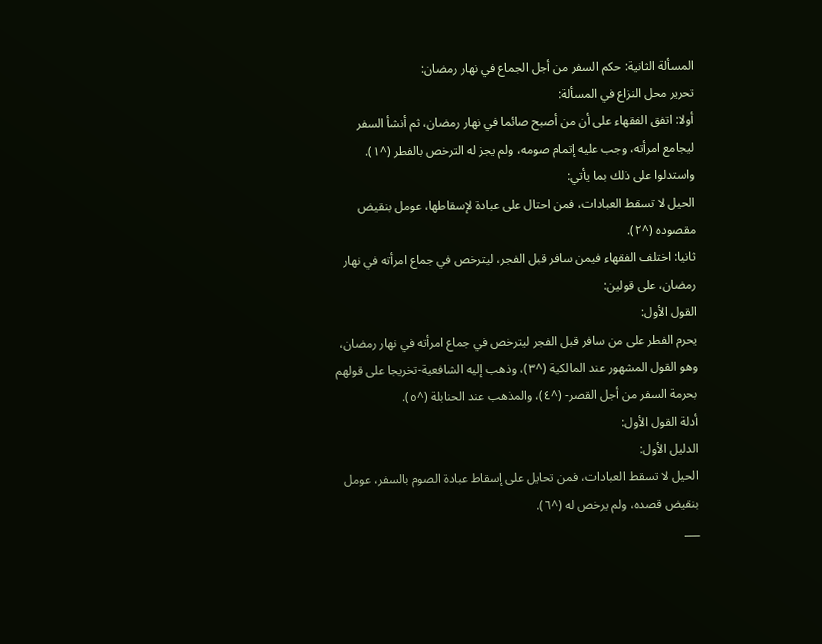المسألة الثانية: حكم السفر من أجل الجماع في نهار رمضان:
تحرير محل النزاع في المسألة:
أولا: اتفق الفقهاء على أن من أصبح صائما في نهار رمضان، ثم أنشأ السفر ليجامع امرأته، وجب عليه إتمام صومه، ولم يجز له الترخص بالفطر (^١).
واستدلوا على ذلك بما يأتي:
الحيل لا تسقط العبادات، فمن احتال على عبادة لإسقاطها، عومل بنقيض مقصوده (^٢).
ثانيا: اختلف الفقهاء فيمن سافر قبل الفجر، ليترخص في جماع امرأته في نهار رمضان، على قولين:
القول الأول:
يحرم الفطر على من سافر قبل الفجر ليترخص في جماع امرأته في نهار رمضان، وهو القول المشهور عند المالكية (^٣)، وذهب إليه الشافعية-تخريجا على قولهم بحرمة السفر من أجل القصر- (^٤)، والمذهب عند الحنابلة (^٥).
أدلة القول الأول:
الدليل الأول:
الحيل لا تسقط العبادات، فمن تحايل على إسقاط عبادة الصوم بالسفر، عومل بنقيض قصده، ولم يرخص له (^٦).
___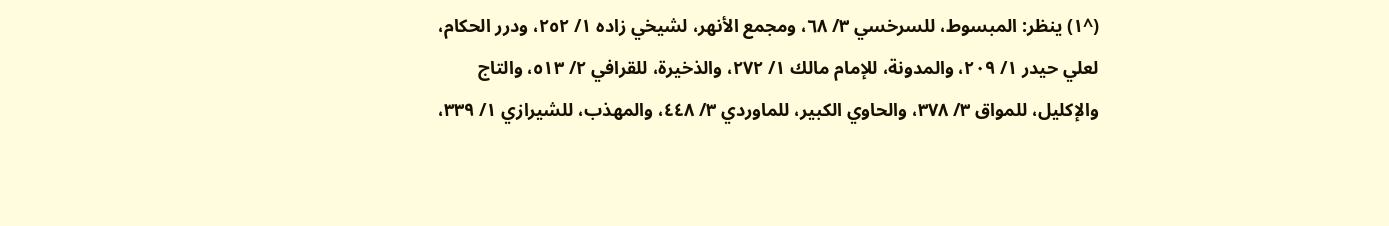(^١) ينظر: المبسوط، للسرخسي ٣/ ٦٨، ومجمع الأنهر، لشيخي زاده ١/ ٢٥٢، ودرر الحكام، لعلي حيدر ١/ ٢٠٩، والمدونة، للإمام مالك ١/ ٢٧٢، والذخيرة، للقرافي ٢/ ٥١٣، والتاج والإكليل، للمواق ٣/ ٣٧٨، والحاوي الكبير، للماوردي ٣/ ٤٤٨، والمهذب، للشيرازي ١/ ٣٣٩،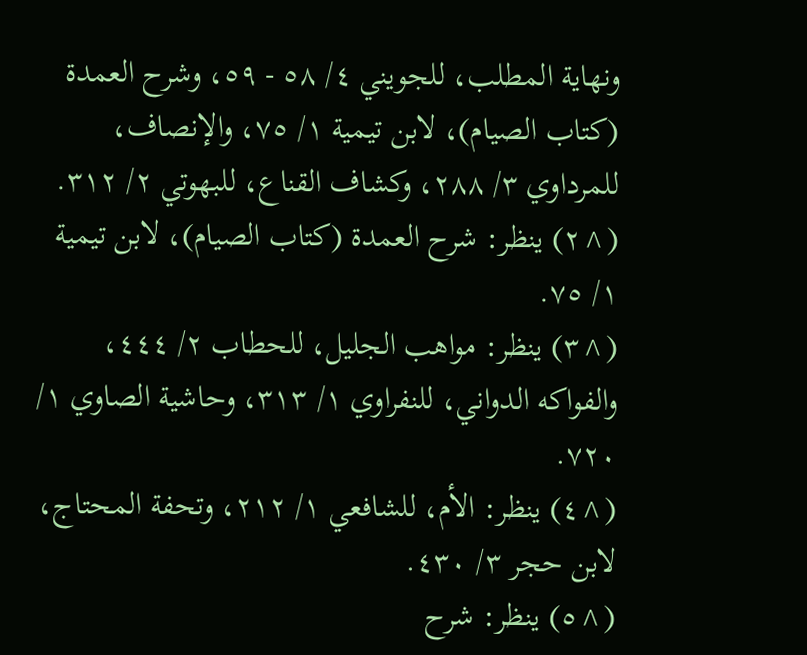ونهاية المطلب، للجويني ٤/ ٥٨ - ٥٩، وشرح العمدة (كتاب الصيام)، لابن تيمية ١/ ٧٥، والإنصاف، للمرداوي ٣/ ٢٨٨، وكشاف القناع، للبهوتي ٢/ ٣١٢.
(^٢) ينظر: شرح العمدة (كتاب الصيام)، لابن تيمية ١/ ٧٥.
(^٣) ينظر: مواهب الجليل، للحطاب ٢/ ٤٤٤، والفواكه الدواني، للنفراوي ١/ ٣١٣، وحاشية الصاوي ١/ ٧٢٠.
(^٤) ينظر: الأم، للشافعي ١/ ٢١٢، وتحفة المحتاج، لابن حجر ٣/ ٤٣٠.
(^٥) ينظر: شرح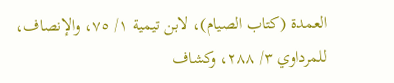العمدة (كتاب الصيام)، لابن تيمية ١/ ٧٥، والإنصاف، للمرداوي ٣/ ٢٨٨، وكشاف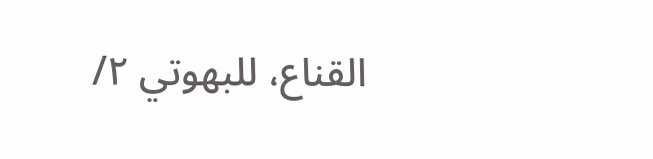القناع، للبهوتي ٢/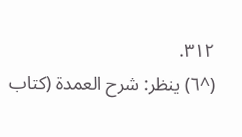٣١٢.
(^٦) ينظر: شرح العمدة (كتاب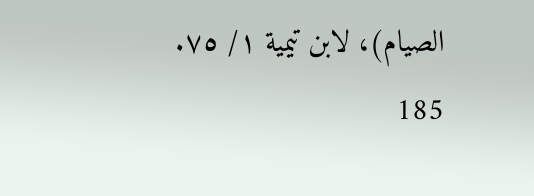الصيام)، لابن تيمية ١/ ٧٥.
185